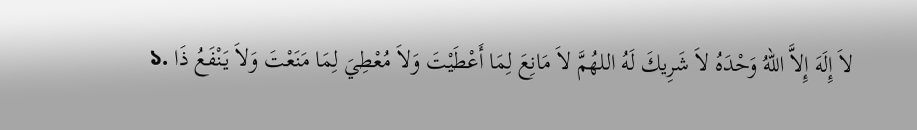১. لاَ إِلَهَ إِلاَّ اللهُ وَحْدَهُ لاَ شَرِيكَ لَهُ اللهُمَّ لاَ مَانِعَ لِمَا أَعْطَيْتَ وَلاَ مُعْطِيَ لِمَا مَنَعْتَ وَلاَ يَنْفَعُ ذَا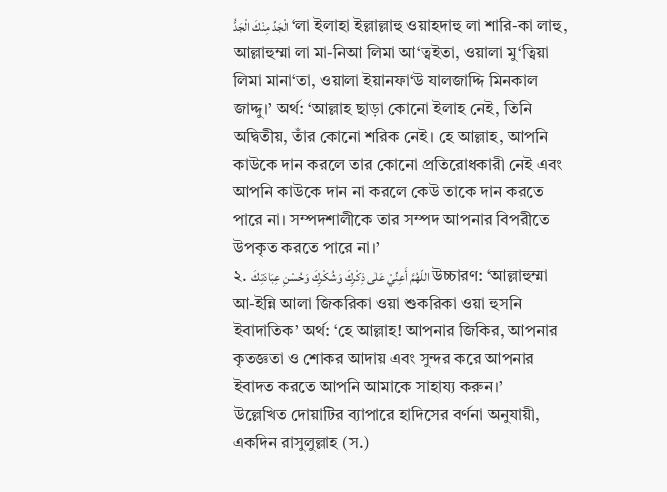الْجَدِّ مِنْكَ الْجَدُّ ‘লা ইলাহা ইল্লাল্লাহু ওয়াহদাহু লা শারি-কা লাহু, আল্লাহুম্মা লা মা-নিআ লিমা আ‘ত্বইতা, ওয়ালা মু‘ত্বিয়া লিমা মানা‘তা, ওয়ালা ইয়ানফা‘উ যালজাদ্দি মিনকাল জাদ্দু।’ অর্থ: ‘আল্লাহ ছাড়া কোনো ইলাহ নেই, তিনি অদ্বিতীয়, তাঁর কোনো শরিক নেই। হে আল্লাহ, আপনি কাউকে দান করলে তার কোনো প্রতিরোধকারী নেই এবং আপনি কাউকে দান না করলে কেউ তাকে দান করতে পারে না। সম্পদশালীকে তার সম্পদ আপনার বিপরীতে উপকৃত করতে পারে না।’
২. اللّهُمَّ أَعِنِّيْ عَلٰى ذِكْرِكَ وَشُكْرِكَ وَحُسْنِ عِبَادَتِكَ উচ্চারণ: ‘আল্লাহুম্মা আ-ইন্নি আলা জিকরিকা ওয়া শুকরিকা ওয়া হুসনি ইবাদাতিক’ অর্থ: ‘হে আল্লাহ! আপনার জিকির, আপনার কৃতজ্ঞতা ও শোকর আদায় এবং সুন্দর করে আপনার ইবাদত করতে আপনি আমাকে সাহায্য করুন।’
উল্লেখিত দোয়াটির ব্যাপারে হাদিসের বর্ণনা অনুযায়ী, একদিন রাসুলুল্লাহ (স.)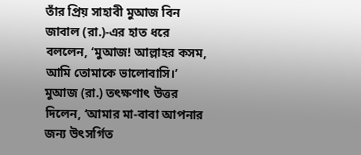তাঁর প্রিয় সাহাবী মুআজ বিন জাবাল (রা.)-এর হাত ধরে বললেন, ‘মুআজ! আল্লাহর কসম, আমি তোমাকে ভালোবাসি।’ মুআজ (রা.) তৎক্ষণাৎ উত্তর দিলেন, ‘আমার মা-বাবা আপনার জন্য উৎসর্গিত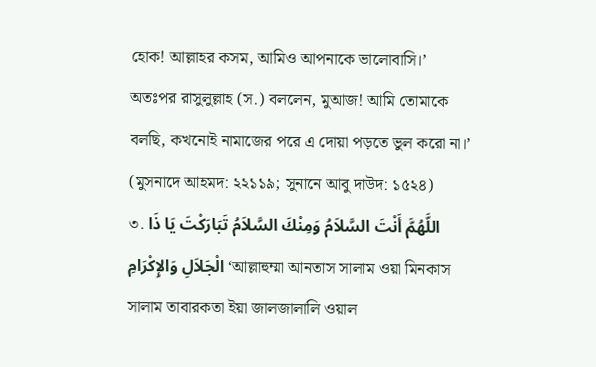হোক! আল্লাহর কসম, আমিও আপনাকে ভালোবাসি।’ অতঃপর রাসুলুল্লাহ (স.) বললেন, মুআজ! আমি তোমাকে বলছি, কখনোই নামাজের পরে এ দোয়া পড়তে ভুল করো না।’ (মুসনাদে আহমদ: ২২১১৯; সুনানে আবু দাউদ: ১৫২৪)
৩. اللَّهُمَّ أَنْتَ السَّلاَمُ وَمِنْكَ السَّلاَمُ تَبَارَكْتَ يَا ذَا الْجَلاَلِ وَالإِكْرَامِ ‘আল্লাহুম্মা আনতাস সালাম ওয়া মিনকাস সালাম তাবারকতা ইয়া জালজালালি ওয়াল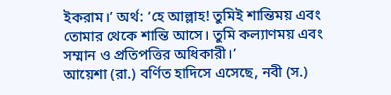ইকরাম।’ অর্থ: ‘হে আল্লাহ! তুমিই শান্তিময় এবং তোমার থেকে শান্তি আসে। তুমি কল্যাণময় এবং সম্মান ও প্রতিপত্তির অধিকারী।’
আয়েশা (রা.) বর্ণিত হাদিসে এসেছে, নবী (স.)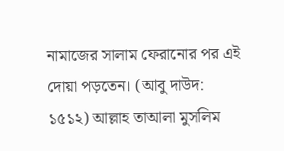নামাজের সালাম ফেরানোর পর এই দোয়া পড়তেন। (আবু দাউদ: ১৫১২) আল্লাহ তাআলা মুসলিম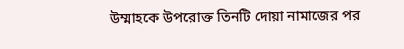উম্মাহকে উপরোক্ত তিনটি দোয়া নামাজের পর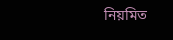নিয়মিত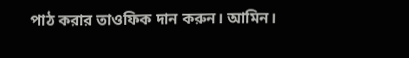পাঠ করার তাওফিক দান করুন। আমিন।